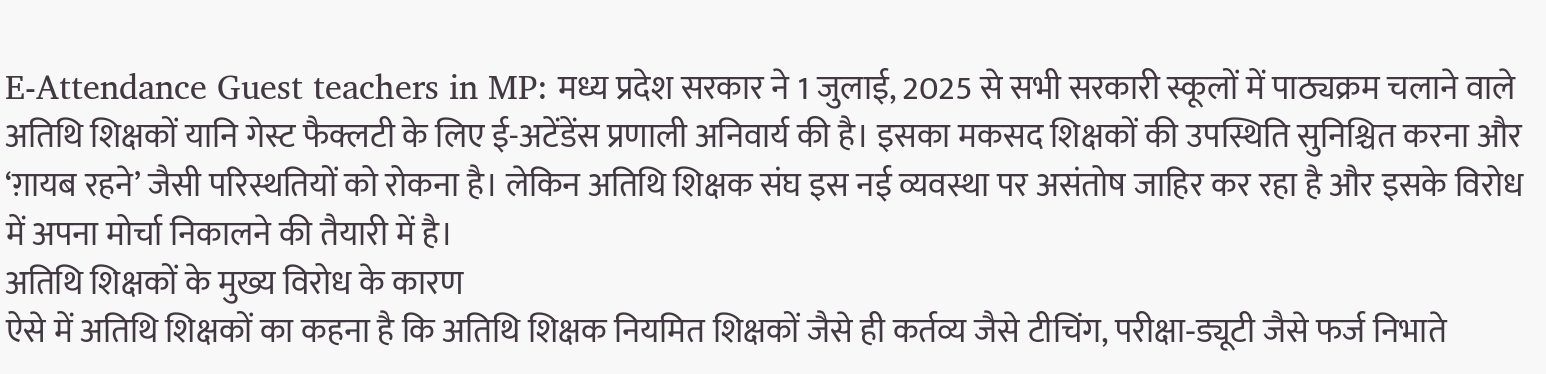E-Attendance Guest teachers in MP: मध्य प्रदेश सरकार ने 1 जुलाई, 2025 से सभी सरकारी स्कूलों में पाठ्यक्रम चलाने वाले अतिथि शिक्षकों यानि गेस्ट फैक्लटी के लिए ई-अटेंडेंस प्रणाली अनिवार्य की है। इसका मकसद शिक्षकों की उपस्थिति सुनिश्चित करना और ‘ग़ायब रहने’ जैसी परिस्थतियों को रोकना है। लेकिन अतिथि शिक्षक संघ इस नई व्यवस्था पर असंतोष जाहिर कर रहा है और इसके विरोध में अपना मोर्चा निकालने की तैयारी में है।
अतिथि शिक्षकों के मुख्य विरोध के कारण
ऐसे में अतिथि शिक्षकों का कहना है कि अतिथि शिक्षक नियमित शिक्षकों जैसे ही कर्तव्य जैसे टीचिंग, परीक्षा‑ड्यूटी जैसे फर्ज निभाते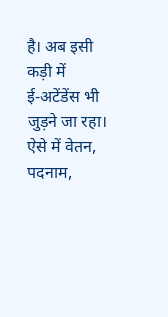है। अब इसी कड़ी में ई‑अटेंडेंस भी जुड़ने जा रहा। ऐसे में वेतन, पदनाम,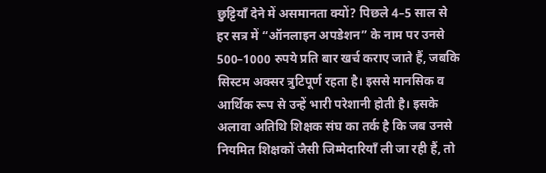छुट्टियाँ देने में असमानता क्यों? पिछले 4–5 साल से हर सत्र में “ऑनलाइन अपडेशन” के नाम पर उनसे 500–1000 रुपये प्रति बार खर्च कराए जाते हैं, जबकि सिस्टम अक्सर त्रुटिपूर्ण रहता है। इससे मानसिक व आर्थिक रूप से उन्हें भारी परेशानी होती है। इसके अलावा अतिथि शिक्षक संघ का तर्क है कि जब उनसे नियमित शिक्षकों जैसी जिम्मेदारियाँ ली जा रही हैं, तो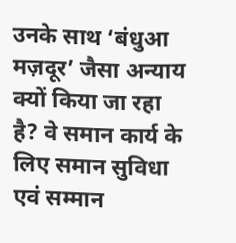उनके साथ ‘बंधुआ मज़दूर’ जैसा अन्याय क्यों किया जा रहा है? वे समान कार्य के लिए समान सुविधा एवं सम्मान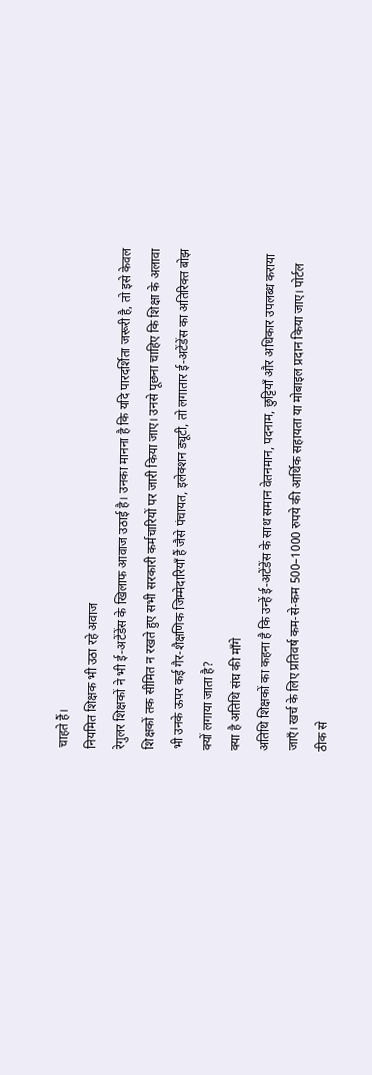चाहते हैं।
नियमित शिक्षक भी उठा रहे अवाज
रेगुलर शिक्षकों ने भी ई‑अटेंडेंस के खिलाफ आवाज उठाई है। उनका मानना है कि यदि पारदर्शिता जरूरी है, तो इसे केवल शिक्षकों तक सीमित न रखते हुए सभी सरकारी कर्मचारियों पर जारी किया जाए। उनसे पूछना चाहिए कि शिक्षा के अलावा भी उनके ऊपर कई गैर‑शैक्षणिक जिम्मेदारियाँ हैं जैसे पंचायत, इलेक्शन ड्यूटी, तो लगातार ई‑अटेंडेंस का अतिरिक्त बोझ क्यों लगाया जाता है?
क्या है अतिथि संघ की माँगे
अतिथि शिक्षकों का कहना है कि उन्हें ई‑अटेंडेंस के साथ समान वेतनमान, पदनाम, छुट्टियाँ और अधिकार उपलब्ध कराया जाएँ। खर्च के लिए प्रतिवर्ष कम‑से‑कम 500–1000 रुपये की आर्थिक सहायता या मोबाइल प्रदान किया जाए। पोर्टल ठीक से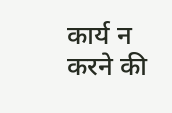कार्य न करने की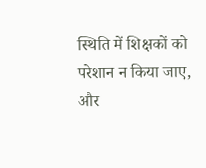स्थिति में शिक्षकों को परेशान न किया जाए, और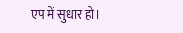एप में सुधार हो।